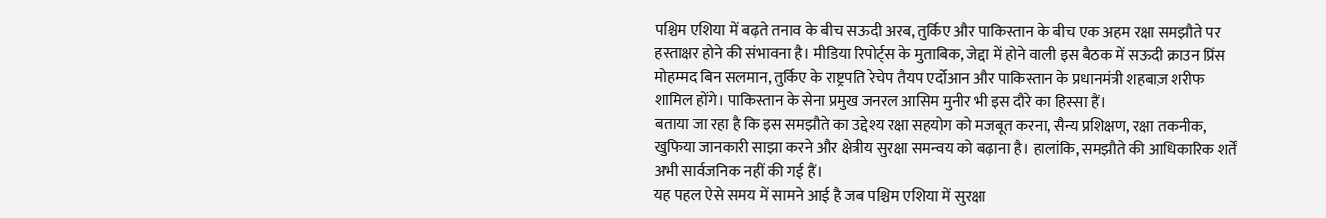पश्चिम एशिया में बढ़ते तनाव के बीच सऊदी अरब, तुर्किए और पाकिस्तान के बीच एक अहम रक्षा समझौते पर हस्ताक्षर होने की संभावना है। मीडिया रिपोर्ट्स के मुताबिक, जेद्दा में होने वाली इस बैठक में सऊदी क्राउन प्रिंस मोहम्मद बिन सलमान, तुर्किए के राष्ट्रपति रेचेप तैयप एर्दोआन और पाकिस्तान के प्रधानमंत्री शहबाज़ शरीफ शामिल होंगे। पाकिस्तान के सेना प्रमुख जनरल आसिम मुनीर भी इस दौरे का हिस्सा हैं।
बताया जा रहा है कि इस समझौते का उद्देश्य रक्षा सहयोग को मजबूत करना, सैन्य प्रशिक्षण, रक्षा तकनीक, खुफिया जानकारी साझा करने और क्षेत्रीय सुरक्षा समन्वय को बढ़ाना है। हालांकि, समझौते की आधिकारिक शर्तें अभी सार्वजनिक नहीं की गई हैं।
यह पहल ऐसे समय में सामने आई है जब पश्चिम एशिया में सुरक्षा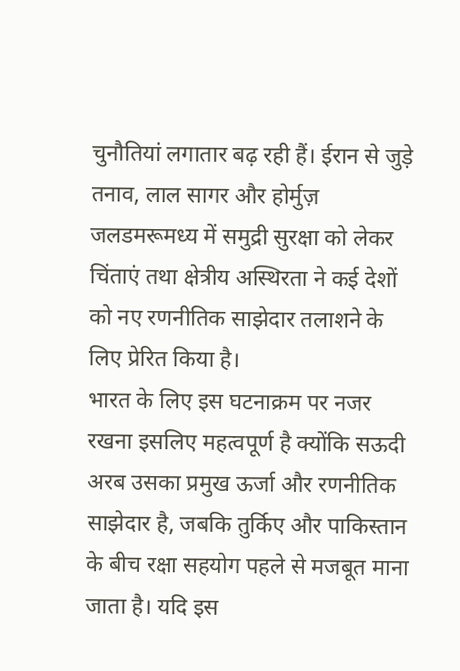चुनौतियां लगातार बढ़ रही हैं। ईरान से जुड़े तनाव, लाल सागर और होर्मुज़ जलडमरूमध्य में समुद्री सुरक्षा को लेकर चिंताएं तथा क्षेत्रीय अस्थिरता ने कई देशों को नए रणनीतिक साझेदार तलाशने के लिए प्रेरित किया है।
भारत के लिए इस घटनाक्रम पर नजर रखना इसलिए महत्वपूर्ण है क्योंकि सऊदी अरब उसका प्रमुख ऊर्जा और रणनीतिक साझेदार है, जबकि तुर्किए और पाकिस्तान के बीच रक्षा सहयोग पहले से मजबूत माना जाता है। यदि इस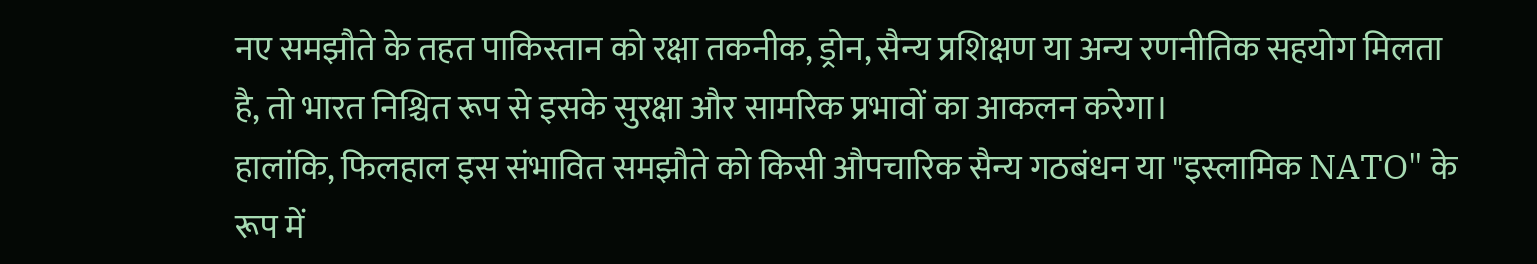नए समझौते के तहत पाकिस्तान को रक्षा तकनीक, ड्रोन, सैन्य प्रशिक्षण या अन्य रणनीतिक सहयोग मिलता है, तो भारत निश्चित रूप से इसके सुरक्षा और सामरिक प्रभावों का आकलन करेगा।
हालांकि, फिलहाल इस संभावित समझौते को किसी औपचारिक सैन्य गठबंधन या "इस्लामिक NATO" के रूप में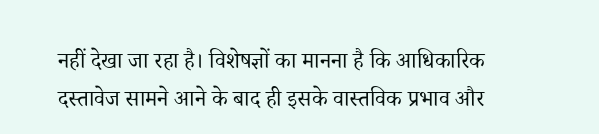नहीं देखा जा रहा है। विशेषज्ञों का मानना है कि आधिकारिक दस्तावेज सामने आने के बाद ही इसके वास्तविक प्रभाव और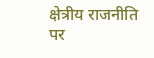क्षेत्रीय राजनीति पर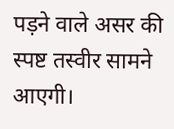पड़ने वाले असर की स्पष्ट तस्वीर सामने आएगी।